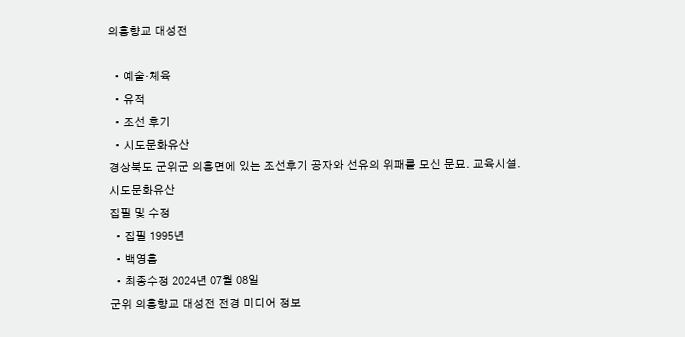의흥향교 대성전

  • 예술·체육
  • 유적
  • 조선 후기
  • 시도문화유산
경상북도 군위군 의흥면에 있는 조선후기 공자와 선유의 위패를 모신 문묘. 교육시설.
시도문화유산
집필 및 수정
  • 집필 1995년
  • 백영흠
  • 최종수정 2024년 07월 08일
군위 의흥향교 대성전 전경 미디어 정보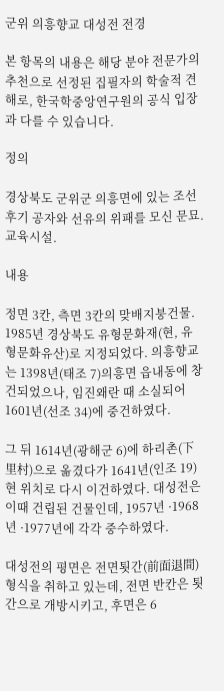군위 의흥향교 대성전 전경

본 항목의 내용은 해당 분야 전문가의 추천으로 선정된 집필자의 학술적 견해로, 한국학중앙연구원의 공식 입장과 다를 수 있습니다.

정의

경상북도 군위군 의흥면에 있는 조선후기 공자와 선유의 위패를 모신 문묘. 교육시설.

내용

정면 3칸, 측면 3칸의 맞배지붕건물. 1985년 경상북도 유형문화재(현, 유형문화유산)로 지정되었다. 의흥향교는 1398년(태조 7)의흥면 읍내동에 창건되었으나, 임진왜란 때 소실되어 1601년(선조 34)에 중건하였다.

그 뒤 1614년(광해군 6)에 하리촌(下里村)으로 옮겼다가 1641년(인조 19) 현 위치로 다시 이건하였다. 대성전은 이때 건립된 건물인데, 1957년 ·1968년 ·1977년에 각각 중수하였다.

대성전의 평면은 전면툇간(前面退間) 형식을 취하고 있는데, 전면 반칸은 툇간으로 개방시키고, 후면은 6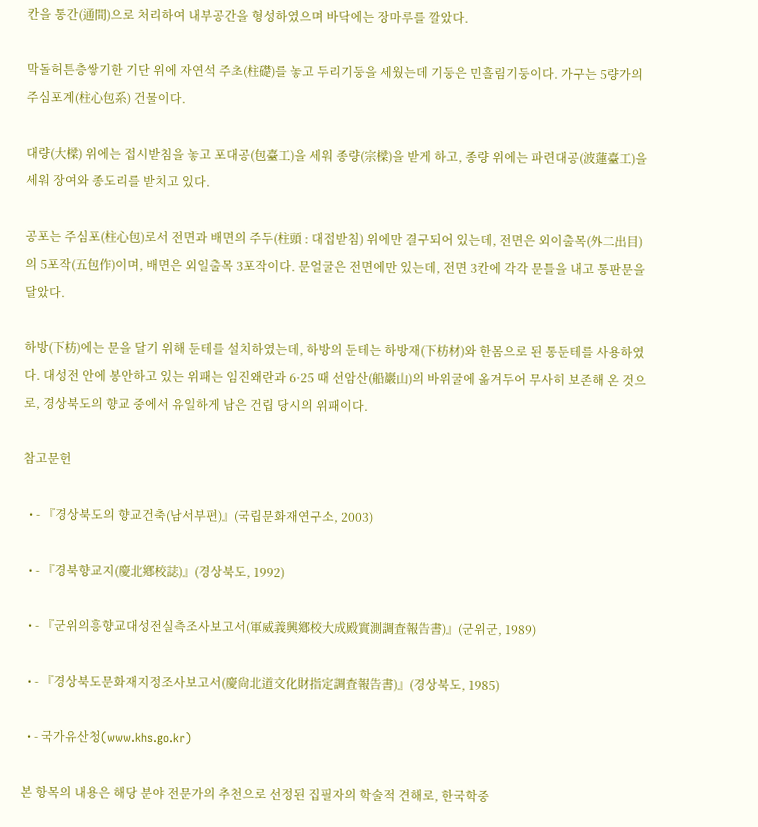칸을 통간(通間)으로 처리하여 내부공간을 형성하였으며 바닥에는 장마루를 깔았다.

막돌허튼층쌓기한 기단 위에 자연석 주초(柱礎)를 놓고 두리기둥을 세웠는데 기둥은 민흘림기둥이다. 가구는 5량가의 주심포계(柱心包系) 건물이다.

대량(大樑) 위에는 접시받침을 놓고 포대공(包臺工)을 세워 종량(宗樑)을 받게 하고, 종량 위에는 파련대공(波蓮臺工)을 세워 장여와 종도리를 받치고 있다.

공포는 주심포(柱心包)로서 전면과 배면의 주두(柱頭 : 대접받침) 위에만 결구되어 있는데, 전면은 외이출목(外二出目)의 5포작(五包作)이며, 배면은 외일출목 3포작이다. 문얼굴은 전면에만 있는데, 전면 3칸에 각각 문틀을 내고 통판문을 달았다.

하방(下枋)에는 문을 달기 위해 둔테를 설치하였는데, 하방의 둔테는 하방재(下枋材)와 한몸으로 된 통둔테를 사용하였다. 대성전 안에 봉안하고 있는 위패는 임진왜란과 6·25 때 선암산(船巖山)의 바위굴에 옮겨두어 무사히 보존해 온 것으로, 경상북도의 향교 중에서 유일하게 남은 건립 당시의 위패이다.

참고문헌

  • - 『경상북도의 향교건축(남서부편)』(국립문화재연구소, 2003)

  • - 『경북향교지(慶北鄕校誌)』(경상북도, 1992)

  • - 『군위의흥향교대성전실측조사보고서(軍威義興鄕校大成殿實測調査報告書)』(군위군, 1989)

  • - 『경상북도문화재지정조사보고서(慶尙北道文化財指定調査報告書)』(경상북도, 1985)

  • - 국가유산청(www.khs.go.kr)

본 항목의 내용은 해당 분야 전문가의 추천으로 선정된 집필자의 학술적 견해로, 한국학중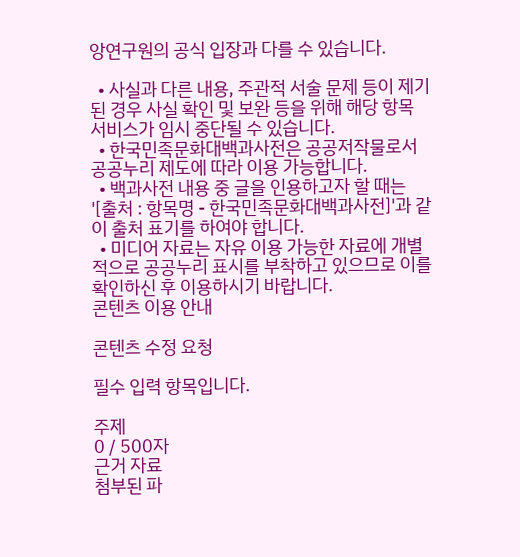앙연구원의 공식 입장과 다를 수 있습니다.

  • 사실과 다른 내용, 주관적 서술 문제 등이 제기된 경우 사실 확인 및 보완 등을 위해 해당 항목 서비스가 임시 중단될 수 있습니다.
  • 한국민족문화대백과사전은 공공저작물로서 공공누리 제도에 따라 이용 가능합니다.
  • 백과사전 내용 중 글을 인용하고자 할 때는 '[출처 : 항목명 - 한국민족문화대백과사전]'과 같이 출처 표기를 하여야 합니다.
  • 미디어 자료는 자유 이용 가능한 자료에 개별적으로 공공누리 표시를 부착하고 있으므로 이를 확인하신 후 이용하시기 바랍니다.
콘텐츠 이용 안내

콘텐츠 수정 요청

필수 입력 항목입니다.

주제
0 / 500자
근거 자료
첨부된 파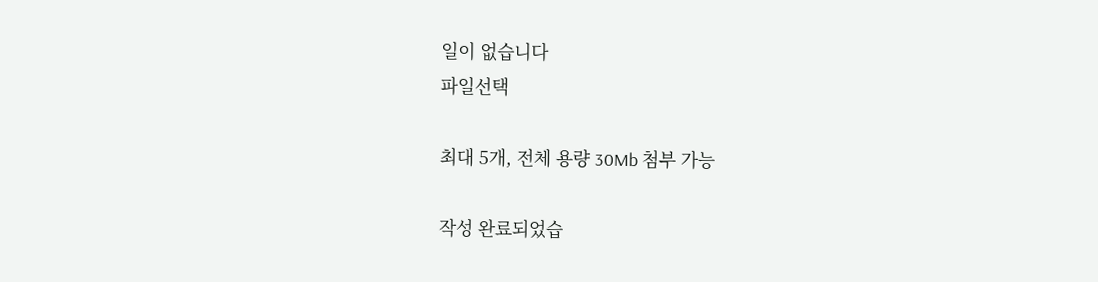일이 없습니다
파일선택

최대 5개, 전체 용량 30Mb 첨부 가능

작성 완료되었습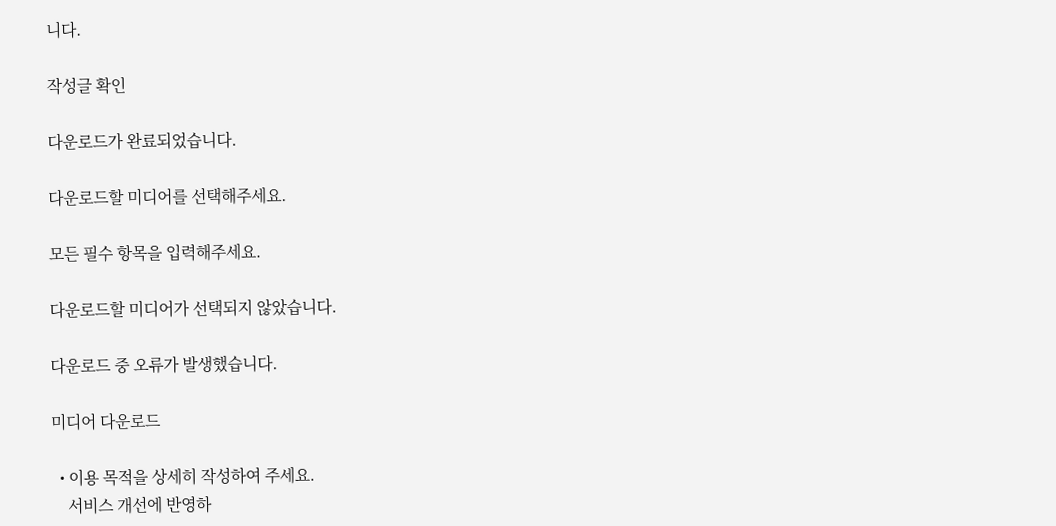니다.

작성글 확인

다운로드가 완료되었습니다.

다운로드할 미디어를 선택해주세요.

모든 필수 항목을 입력해주세요.

다운로드할 미디어가 선택되지 않았습니다.

다운로드 중 오류가 발생했습니다.

미디어 다운로드

  • 이용 목적을 상세히 작성하여 주세요.
    서비스 개선에 반영하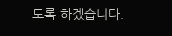도록 하겠습니다.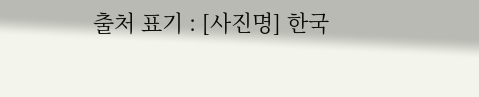출처 표기 : [사진명] 한국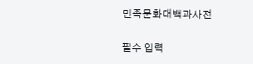민족문화대백과사전

필수 입력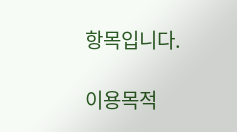항목입니다.

이용목적